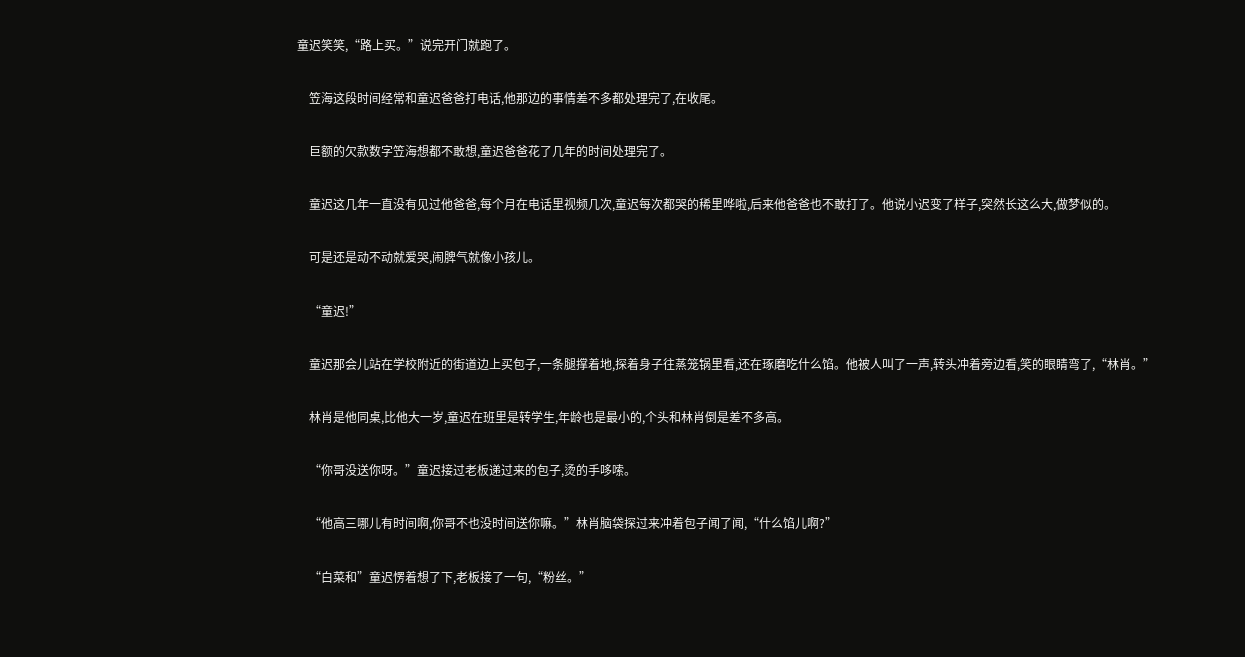童迟笑笑,“路上买。”说完开门就跑了。

    笠海这段时间经常和童迟爸爸打电话,他那边的事情差不多都处理完了,在收尾。

    巨额的欠款数字笠海想都不敢想,童迟爸爸花了几年的时间处理完了。

    童迟这几年一直没有见过他爸爸,每个月在电话里视频几次,童迟每次都哭的稀里哗啦,后来他爸爸也不敢打了。他说小迟变了样子,突然长这么大,做梦似的。

    可是还是动不动就爱哭,闹脾气就像小孩儿。

    “童迟!”

    童迟那会儿站在学校附近的街道边上买包子,一条腿撑着地,探着身子往蒸笼锅里看,还在琢磨吃什么馅。他被人叫了一声,转头冲着旁边看,笑的眼睛弯了,“林肖。”

    林肖是他同桌,比他大一岁,童迟在班里是转学生,年龄也是最小的,个头和林肖倒是差不多高。

    “你哥没送你呀。”童迟接过老板递过来的包子,烫的手哆嗦。

    “他高三哪儿有时间啊,你哥不也没时间送你嘛。”林肖脑袋探过来冲着包子闻了闻,“什么馅儿啊?”

    “白菜和”童迟愣着想了下,老板接了一句,“粉丝。”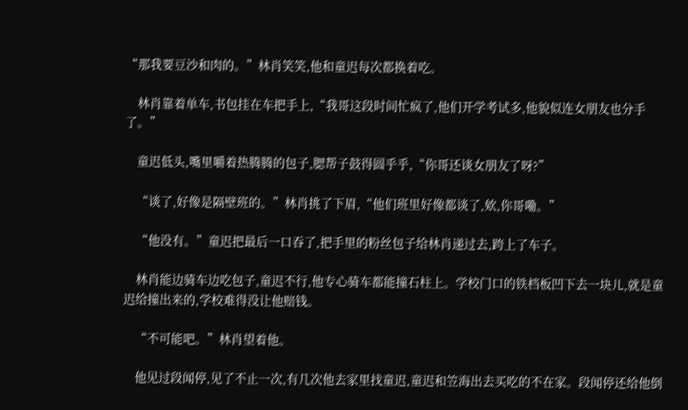“那我要豆沙和肉的。”林肖笑笑,他和童迟每次都换着吃。

    林肖靠着单车,书包挂在车把手上,“我哥这段时间忙疯了,他们开学考试多,他貌似连女朋友也分手了。”

    童迟低头,嘴里嚼着热腾腾的包子,腮帮子鼓得圆乎乎,“你哥还谈女朋友了呀?”

    “谈了,好像是隔壁班的。”林肖挑了下眉,“他们班里好像都谈了,欸,你哥嘞。”

    “他没有。”童迟把最后一口吞了,把手里的粉丝包子给林肖递过去,跨上了车子。

    林肖能边骑车边吃包子,童迟不行,他专心骑车都能撞石柱上。学校门口的铁档板凹下去一块儿,就是童迟给撞出来的,学校难得没让他赔钱。

    “不可能吧。”林肖望着他。

    他见过段闻停,见了不止一次,有几次他去家里找童迟,童迟和笠海出去买吃的不在家。段闻停还给他倒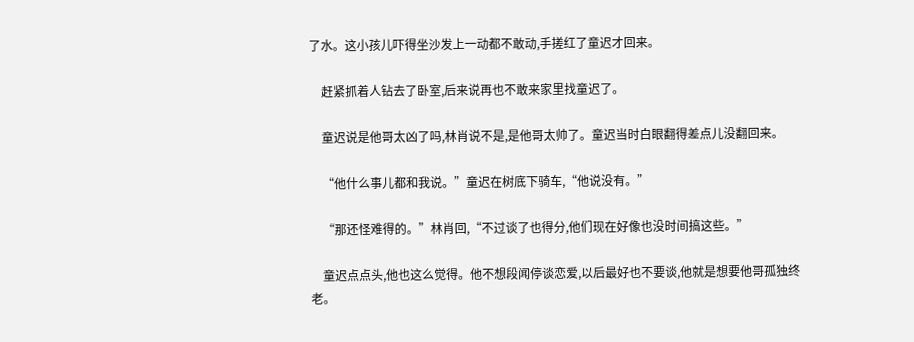了水。这小孩儿吓得坐沙发上一动都不敢动,手搓红了童迟才回来。

    赶紧抓着人钻去了卧室,后来说再也不敢来家里找童迟了。

    童迟说是他哥太凶了吗,林肖说不是,是他哥太帅了。童迟当时白眼翻得差点儿没翻回来。

    “他什么事儿都和我说。”童迟在树底下骑车,“他说没有。”

    “那还怪难得的。”林肖回,“不过谈了也得分,他们现在好像也没时间搞这些。”

    童迟点点头,他也这么觉得。他不想段闻停谈恋爱,以后最好也不要谈,他就是想要他哥孤独终老。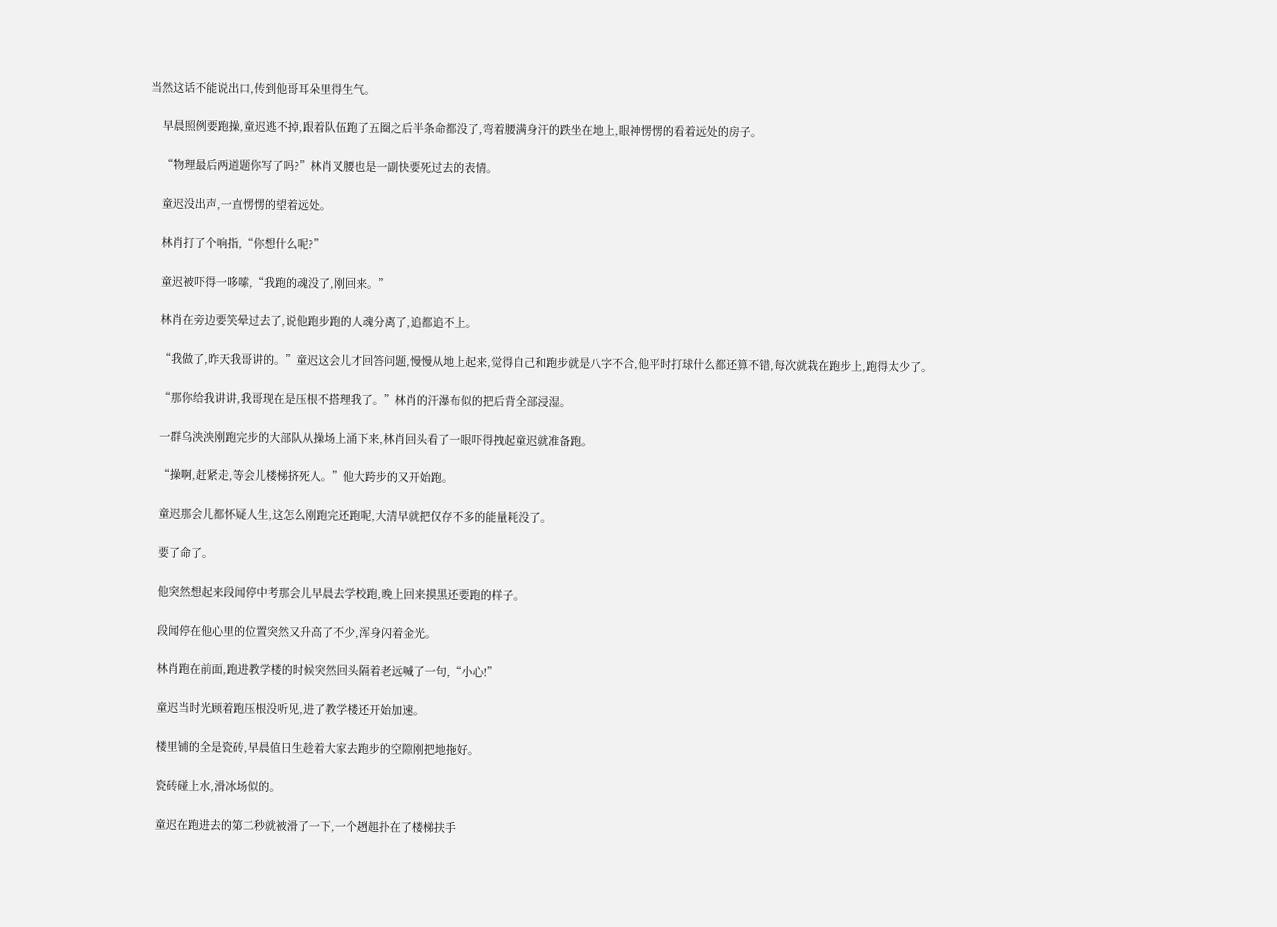当然这话不能说出口,传到他哥耳朵里得生气。

    早晨照例要跑操,童迟逃不掉,跟着队伍跑了五圈之后半条命都没了,弯着腰满身汗的跌坐在地上,眼神愣愣的看着远处的房子。

    “物理最后两道题你写了吗?”林肖叉腰也是一副快要死过去的表情。

    童迟没出声,一直愣愣的望着远处。

    林肖打了个响指,“你想什么呢?”

    童迟被吓得一哆嗦,“我跑的魂没了,刚回来。”

    林肖在旁边要笑晕过去了,说他跑步跑的人魂分离了,追都追不上。

    “我做了,昨天我哥讲的。”童迟这会儿才回答问题,慢慢从地上起来,觉得自己和跑步就是八字不合,他平时打球什么都还算不错,每次就栽在跑步上,跑得太少了。

    “那你给我讲讲,我哥现在是压根不搭理我了。”林肖的汗瀑布似的把后背全部浸湿。

    一群乌泱泱刚跑完步的大部队从操场上涌下来,林肖回头看了一眼吓得拽起童迟就准备跑。

    “操啊,赶紧走,等会儿楼梯挤死人。”他大跨步的又开始跑。

    童迟那会儿都怀疑人生,这怎么刚跑完还跑呢,大清早就把仅存不多的能量耗没了。

    要了命了。

    他突然想起来段闻停中考那会儿早晨去学校跑,晚上回来摸黑还要跑的样子。

    段闻停在他心里的位置突然又升高了不少,浑身闪着金光。

    林肖跑在前面,跑进教学楼的时候突然回头隔着老远喊了一句,“小心!”

    童迟当时光顾着跑压根没听见,进了教学楼还开始加速。

    楼里铺的全是瓷砖,早晨值日生趁着大家去跑步的空隙刚把地拖好。

    瓷砖碰上水,滑冰场似的。

    童迟在跑进去的第二秒就被滑了一下,一个趔趄扑在了楼梯扶手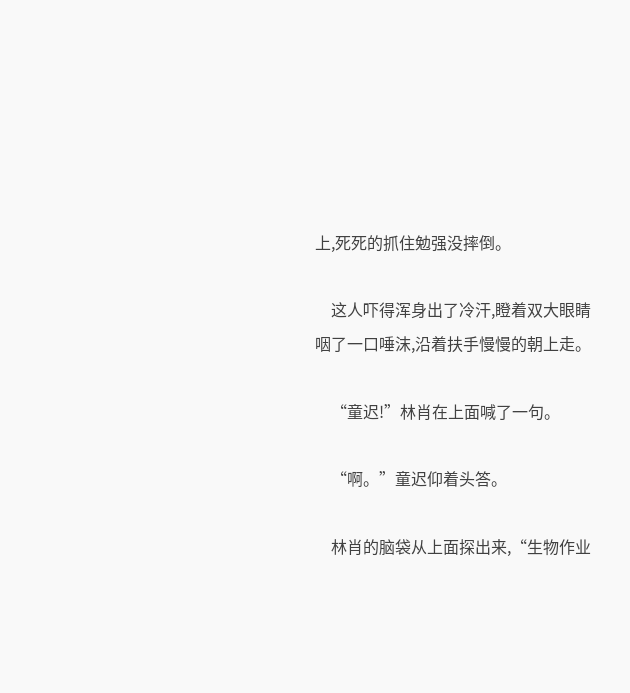上,死死的抓住勉强没摔倒。

    这人吓得浑身出了冷汗,瞪着双大眼睛咽了一口唾沫,沿着扶手慢慢的朝上走。

    “童迟!”林肖在上面喊了一句。

    “啊。”童迟仰着头答。

    林肖的脑袋从上面探出来,“生物作业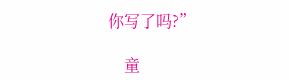你写了吗?”

    童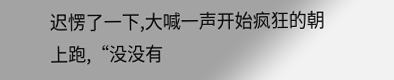迟愣了一下,大喊一声开始疯狂的朝上跑,“没没有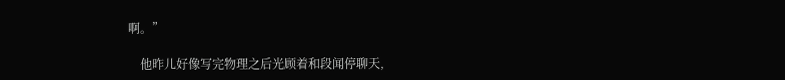啊。”

    他昨儿好像写完物理之后光顾着和段闻停聊天,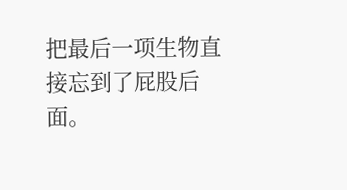把最后一项生物直接忘到了屁股后面。